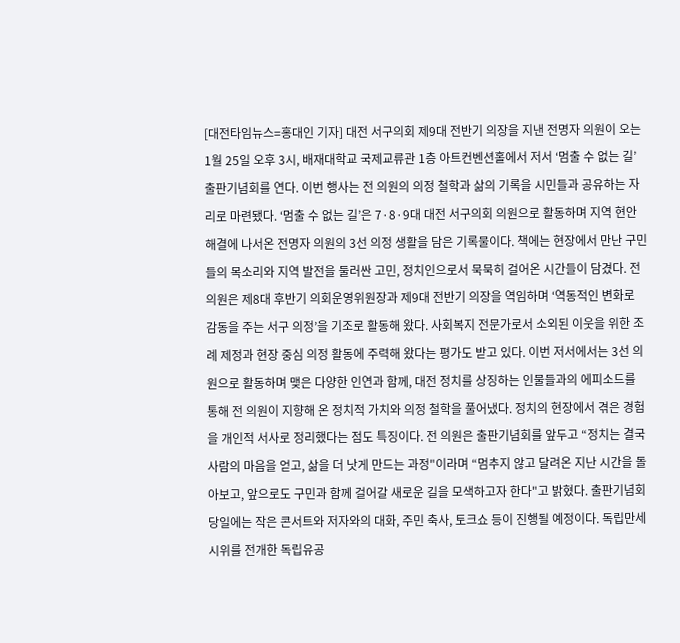[대전타임뉴스=홍대인 기자] 대전 서구의회 제9대 전반기 의장을 지낸 전명자 의원이 오는 1월 25일 오후 3시, 배재대학교 국제교류관 1층 아트컨벤션홀에서 저서 ‘멈출 수 없는 길’ 출판기념회를 연다. 이번 행사는 전 의원의 의정 철학과 삶의 기록을 시민들과 공유하는 자리로 마련됐다. ‘멈출 수 없는 길’은 7·8·9대 대전 서구의회 의원으로 활동하며 지역 현안 해결에 나서온 전명자 의원의 3선 의정 생활을 담은 기록물이다. 책에는 현장에서 만난 구민들의 목소리와 지역 발전을 둘러싼 고민, 정치인으로서 묵묵히 걸어온 시간들이 담겼다. 전 의원은 제8대 후반기 의회운영위원장과 제9대 전반기 의장을 역임하며 ‘역동적인 변화로 감동을 주는 서구 의정’을 기조로 활동해 왔다. 사회복지 전문가로서 소외된 이웃을 위한 조례 제정과 현장 중심 의정 활동에 주력해 왔다는 평가도 받고 있다. 이번 저서에서는 3선 의원으로 활동하며 맺은 다양한 인연과 함께, 대전 정치를 상징하는 인물들과의 에피소드를 통해 전 의원이 지향해 온 정치적 가치와 의정 철학을 풀어냈다. 정치의 현장에서 겪은 경험을 개인적 서사로 정리했다는 점도 특징이다. 전 의원은 출판기념회를 앞두고 “정치는 결국 사람의 마음을 얻고, 삶을 더 낫게 만드는 과정"이라며 “멈추지 않고 달려온 지난 시간을 돌아보고, 앞으로도 구민과 함께 걸어갈 새로운 길을 모색하고자 한다"고 밝혔다. 출판기념회 당일에는 작은 콘서트와 저자와의 대화, 주민 축사, 토크쇼 등이 진행될 예정이다. 독립만세시위를 전개한 독립유공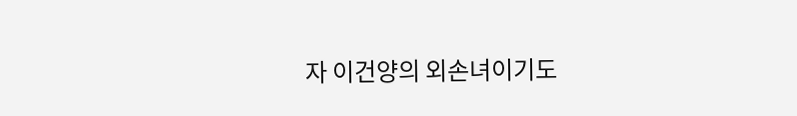자 이건양의 외손녀이기도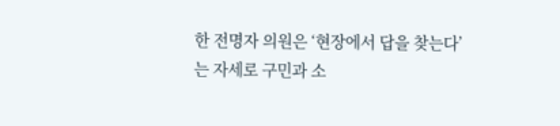한 전명자 의원은 ‘현장에서 답을 찾는다’는 자세로 구민과 소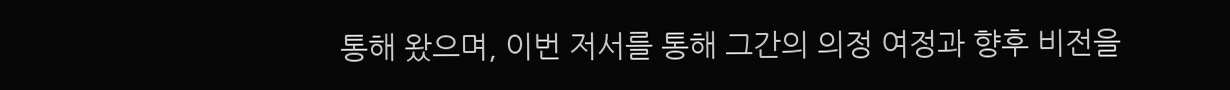통해 왔으며, 이번 저서를 통해 그간의 의정 여정과 향후 비전을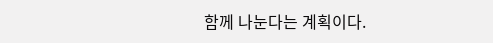함께 나눈다는 계획이다.